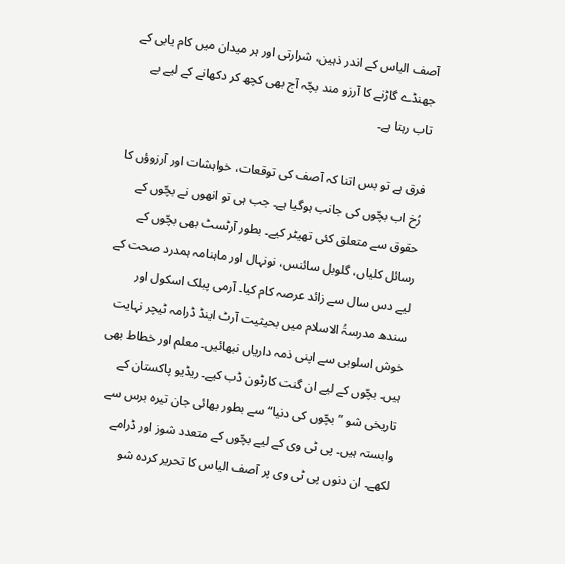آصف الیاس کے اندر ذہین، شرارتی اور ہر میدان میں کام یابی کے جھنڈے گاڑنے کا آرزو مند بچّہ آج بھی کچھ کر دکھانے کے لیے بے تاب رہتا ہے۔

فرق ہے تو بس اتنا کہ آصف کی توقعات، خواہشات اور آرزوؤں کا رُخ اب بچّوں کی جانب ہوگیا ہے۔ جب ہی تو انھوں‌ نے بچّوں کے حقوق سے متعلق کئی تھیٹر کیے۔ بطور آرٹسٹ بھی بچّوں کے رسائل کلیاں، گلوبل سائنس، نونہال اور ماہنامہ ہمدرد صحت کے لیے دس سال سے زائد عرصہ کام کیا۔ آرمی پبلک اسکول اور سندھ مدرسۃُ الاسلام میں بحیثیت آرٹ اینڈ ڈرامہ ٹیچر نہایت خوش اسلوبی سے اپنی ذمہ داریاں نبھائیں۔ معلم اور خطاط بھی ہیں۔ بچّوں کے لیے ان گنت کارٹون ڈب کیے۔ ریڈیو پاکستان کے تاریخی شو ”بچّوں کی دنیا“ سے بطور بھائی جان تیرہ برس سے وابستہ ہیں۔ پی ٹی وی کے لیے بچّوں کے متعدد شوز اور ڈرامے لکھے۔ ان دنوں پی ٹی وی پر آصف الیاس کا تحریر کردہ شو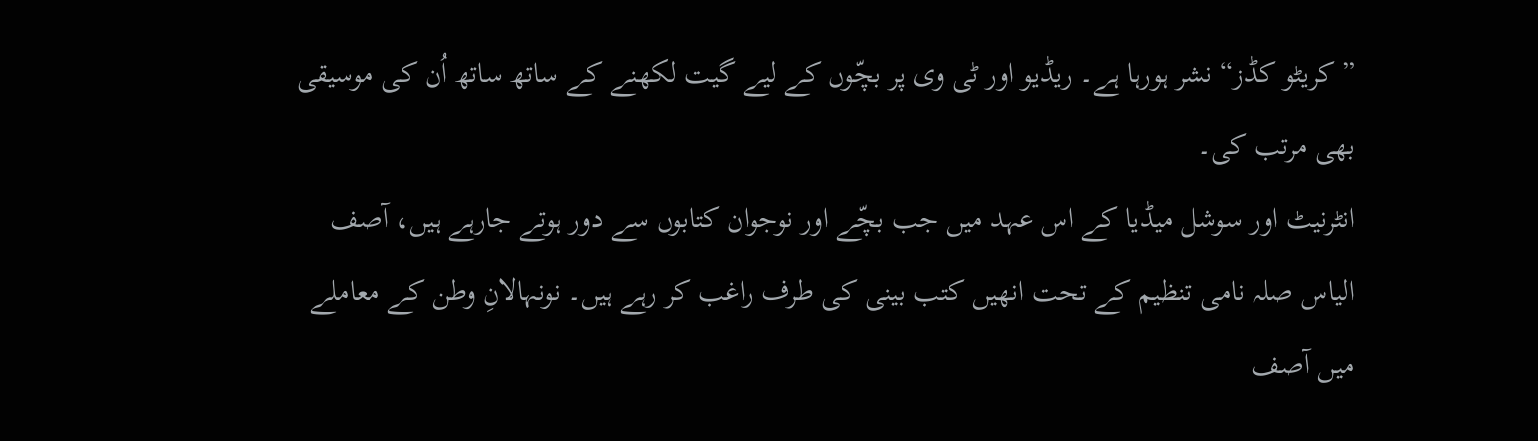”کریٹو کڈز“ نشر ہورہا ہے۔ ریڈیو اور ٹی وی پر بچّوں کے لیے گیت لکھنے کے ساتھ ساتھ اُن کی موسیقی بھی مرتب کی۔
انٹرنیٹ اور سوشل میڈیا کے اس عہد میں جب بچّے اور نوجوان کتابوں سے دور ہوتے جارہے ہیں، آصف الیاس صلہ نامی تنظیم کے تحت انھیں کتب بینی کی طرف راغب کر رہے ہیں۔ نونہالانِ وطن کے معاملے میں آصف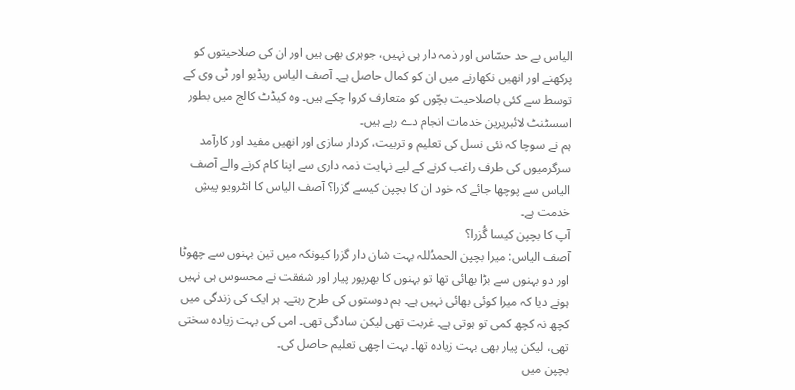الیاس بے حد حسّاس اور ذمہ دار ہی نہیں، جوہری بھی ہیں اور ان کی صلاحیتوں کو پرکھنے اور انھیں نکھارنے میں ان کو کمال حاصل ہے۔ آصف الیاس ریڈیو اور ٹی وی کے توسط سے کئی باصلاحیت بچّوں کو متعارف کروا چکے ہیں۔ وہ کیڈٹ کالج میں بطور اسسٹنٹ لائبریرین خدمات انجام دے رہے ہیں۔
ہم نے سوچا کہ نئی نسل کی تعلیم و تربیت، کردار سازی اور انھیں مفید اور کارآمد سرگرمیوں کی طرف راغب کرنے کے لیے نہایت ذمہ داری سے اپنا کام کرنے والے آصف الیاس سے پوچھا جائے کہ خود ان کا بچپن کیسے گزرا؟ آصف الیاس کا انٹرویو پیشِ‌ خدمت ہے۔
آپ کا بچپن کیسا گُزرا؟
آصف الیاس: میرا بچپن الحمدُللہ بہت شان دار گزرا کیونکہ میں تین بہنوں سے چھوٹا اور دو بہنوں سے بڑا بھائی تھا تو بہنوں کا بھرپور پیار اور شفقت نے محسوس ہی نہیں ہونے دیا کہ میرا کوئی بھائی نہیں ہے۔ ہم دوستوں کی طرح رہتے۔ ہر ایک کی زندگی میں کچھ نہ کچھ کمی تو ہوتی ہے۔ غربت تھی لیکن سادگی تھی۔ امی کی بہت زیادہ سختی تھی، لیکن پیار بھی بہت زیادہ تھا۔ بہت اچھی تعلیم حاصل کی۔
بچپن میں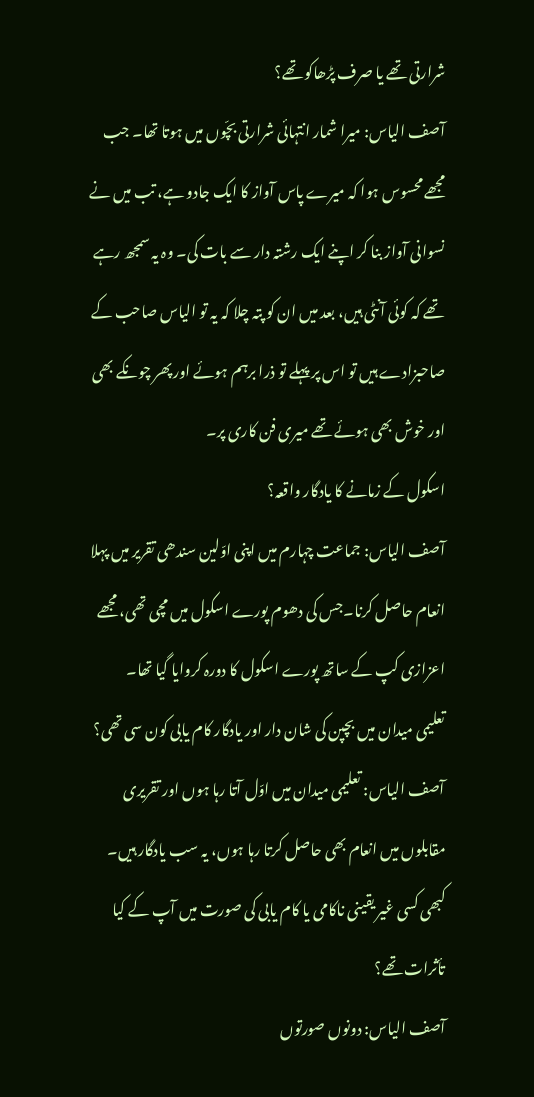شرارتی تھے یا صرف پڑھاکو تھے؟
آصف الیاس: میرا شمار انتہائی شرارتی بچّوں میں ہوتا تھا۔ جب مجھے محسوس ہوا کہ میرے پاس آواز کا ایک جادو ہے، تب میں نے نسوانی آواز بنا کر اپنے ایک رشتہ دار سے بات کی۔ وہ یہ سمجھ رہے تھے کہ کوئی آنٹی ہیں، بعد میں ان کو پتہ چلا کہ یہ تو الیاس صاحب کے صاحبزادے ہیں تو اس پر پہلے تو ذرا برہم ہوئے اور پھر چونکے بھی اور خوش بھی ہوئے تھے میری فن کاری پر۔
اسکول کے زمانے کا یادگار واقعہ؟
آصف الیاس: جماعت چہارم میں اپنی اوّلین سندھی تقریر میں پہلا انعام حاصل کرنا۔جس کی دھوم پورے اسکول میں مچی تھی، مجھے اعزازی کپ کے ساتھ پورے اسکول کا دورہ کروایا گیا تھا۔
تعلیمی میدان میں بچپن کی شان دار اور یادگار کام یابی کون سی تھی؟
آصف الیاس: تعلیمی میدان میں اوّل آتا رہا ہوں‌ اور تقریری مقابلوں میں انعام بھی حاصل کرتا رہا ہوں، یہ سب یادگار ہیں۔
کبھی کسی غیر یقینی ناکامی یا کام یابی کی صورت میں آپ کے کیا تأثرات تھے؟
آصف الیاس: دونوں صورتوں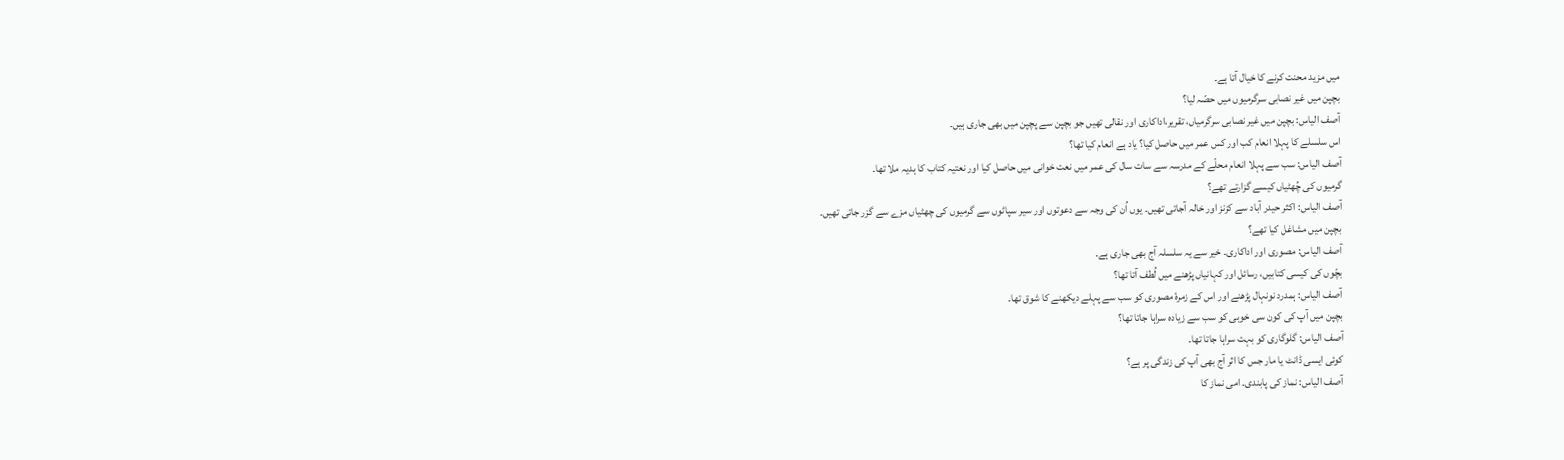میں مزید محنت کرنے کا خیال آتا ہے۔
بچپن میں غیر نصابی سرگرمیوں میں حصّہ لیا؟
آصف الیاس: بچپن میں غیر نصابی سرگرمیاں، تقریر،اداکاری اور نقالی تھیں جو بچپن سے پچپن میں بھی جاری ہیں۔
اس سلسلے کا پہلا انعام کب اور کس عمر میں حاصل کیا؟ یاد ہے انعام کیا تھا؟
آصف الیاس: سب سے پہلا انعام محلّے کے مدرسہ سے سات سال کی عمر میں نعت خوانی میں حاصل کیا اور نعتیہ کتاب کا ہدیہ ملا تھا۔
گرمیوں کی چُھٹیاں کیسے گزارتے تھے؟
آصف الیاس: اکثر حیدر آباد سے کزنز اور خالہ آجاتی تھیں۔ یوں اُن کی وجہ سے دعوتوں اور سیر سپاٹوں سے گرمیوں کی چھٹیاں مزے سے گزر جاتی تھیں۔
بچپن میں مشاغل کیا تھے؟
آصف الیاس: مصوری اور اداکاری۔ خیر سے یہ سلسلہ آج بھی جاری ہے۔
بچّوں کی کیسی کتابیں، رسائل اور کہانیاں پڑھنے میں لُطف آتا تھا؟
آصف الیاس: ہمدرد نونہال پڑھنے اور اس کے زمرۂ مصوری کو سب سے پہلے دیکھنے کا شوق تھا۔
بچپن میں آپ کی کون سی خوبی کو سب سے زیادہ سراہا جاتا تھا؟
آصف الیاس: گلوگاری کو بہت سراہا جاتا تھا۔
کوئی ایسی ڈانٹ یا مار جس کا اثر آج بھی آپ کی زندگی پر ہے؟
آصف الیاس: نماز کی پابندی۔ امی نماز کا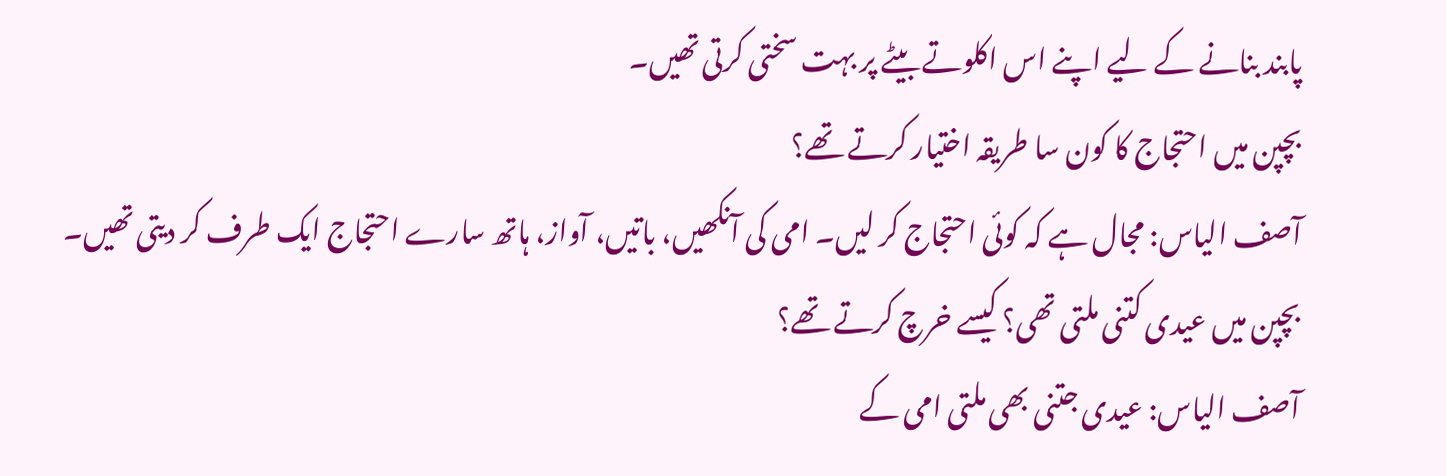پابند بنانے کے لیے اپنے اس اکلوتے بیٹے پر بہت سختی کرتی تھیں۔
بچپن میں احتجاج کا کون سا طریقہ اختیار کرتے تھے؟
آصف الیاس: مجال ہے کہ کوئی احتجاج کر لیں۔ امی کی آنکھیں، باتیں، آواز، ہاتھ سارے احتجاج ایک طرف کر دیتی تھیں۔
بچپن میں عیدی کتنی ملتی تھی؟ کیسے خرچ کرتے تھے؟
آصف الیاس: عیدی جتنی بھی ملتی امی کے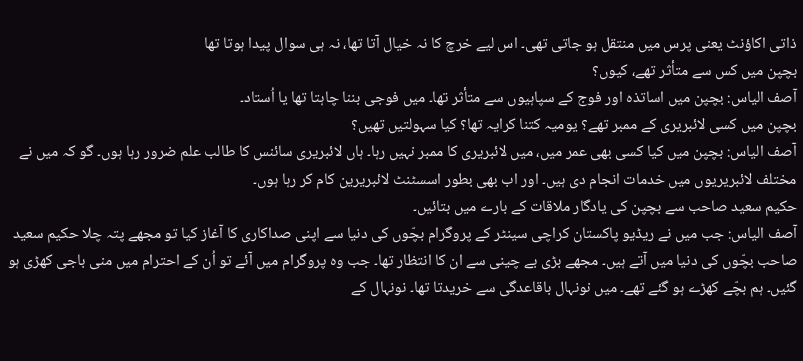ذاتی اکاؤنٹ یعنی پرس میں منتقل ہو جاتی تھی۔ اس لیے خرچ کا نہ خیال آتا تھا، نہ ہی سوال پیدا ہوتا تھا
بچپن میں کس سے متأثر تھے، کیوں؟
آصف الیاس: بچپن میں اساتذہ اور فوج کے سپاہیوں سے متأثر تھا۔ میں فوجی بننا چاہتا تھا یا اُستاد۔
بچپن میں کسی لائبریری کے ممبر تھے؟ یومیہ کتنا کرایہ تھا؟ کیا سہولتیں تھیں؟
آصف الیاس: بچپن میں کیا کسی بھی عمر میں، میں لائبریری کا ممبر نہیں رہا۔ ہاں لائبریری سائنس کا طالب علم ضرور رہا ہوں۔ گو کہ میں نے مختلف لائبریریوں میں خدمات انجام دی ہیں۔ اور اب بھی بطور اسسٹنٹ لائبریرین کام کر رہا ہوں۔
حکیم سعید صاحب سے بچپن کی یادگار ملاقات کے بارے میں‌ بتائیں۔
آصف الیاس: جب میں نے ریڈیو پاکستان کراچی سینٹر کے پروگرام بچّوں کی دنیا سے اپنی صداکاری کا آغاز کیا تو مجھے پتہ چلا حکیم سعید صاحب بچّوں کی دنیا میں آتے ہیں۔ مجھے بڑی بے چینی سے ان کا انتظار تھا۔ جب وہ پروگرام میں آئے تو اُن کے احترام میں منی باجی کھڑی ہو گئیں۔ ہم بچّے کھڑے ہو گئے تھے۔ میں نونہال باقاعدگی سے خریدتا تھا۔ نونہال کے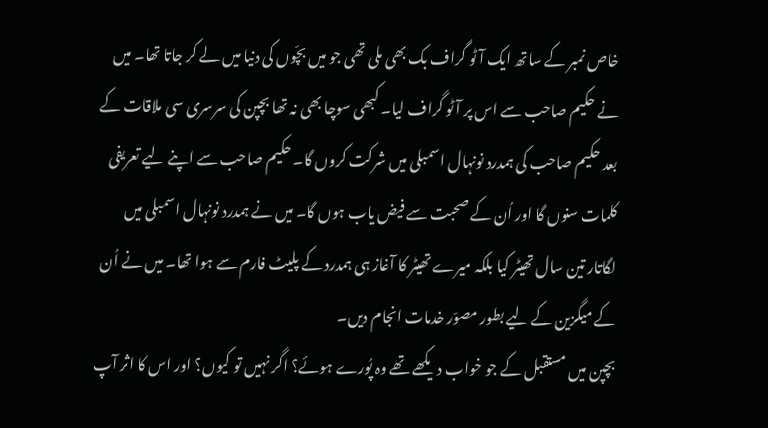خاص نمبر کے ساتھ ایک آٹو گراف بک بھی ملی تھی جو میں بچّوں کی دنیا میں لے کر جاتا تھا۔ میں نے حکیم صاحب سے اس پر آٹو گراف لیا۔ کبھی سوچا بھی نہ تھا بچپن کی سرسری سی ملاقات کے بعد حکیم صاحب کی ہمدرد نونہال اسمبلی میں شرکت کروں گا۔ حکیم صاحب سے اپنے لیے تعریفی کلمات سنوں گا اور اُن کے صحبت سے فیض یاب ہوں گا۔ میں نے ہمدرد نونہال اسمبلی میں لگاتار تین سال تھیٹر کیا بلکہ میرے تھیٹر کا آغاز ہی ہمدرد کے پلیٹ فارم سے ہوا تھا۔ میں نے اُن کے میگزین کے لیے بطور مصوّر خدمات انجام دیں۔
بچپن میں مستقبل کے جو خواب دیکھے تھے وہ پُورے ہوئے؟ اگر نہیں تو کیوں؟ اور اس کا اثر آپ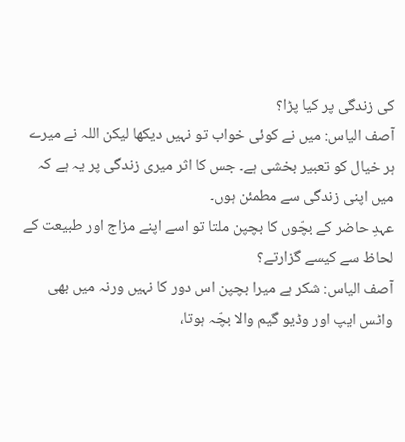کی زندگی پر کیا پڑا؟
آصف الیاس: میں نے کوئی خواب تو نہیں دیکھا لیکن اللہ نے میرے ہر خیال کو تعبیر بخشی ہے۔ جس کا اثر میری زندگی پر یہ ہے کہ میں اپنی زندگی سے مطمئن ہوں۔
عہدِ حاضر کے بچّوں کا بچپن ملتا تو اسے اپنے مزاج اور طبیعت کے لحاظ سے کیسے گزارتے؟
آصف الیاس: شکر ہے میرا بچپن اس دور کا نہیں ورنہ میں بھی واٹس ایپ اور وڈیو گیم والا بچّہ ہوتا،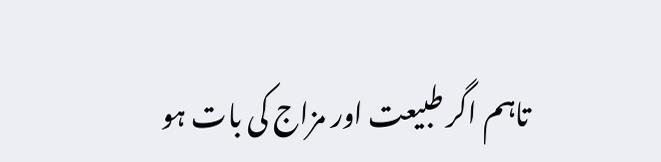تاہم اگر طبیعت اور مزاج کی بات ہو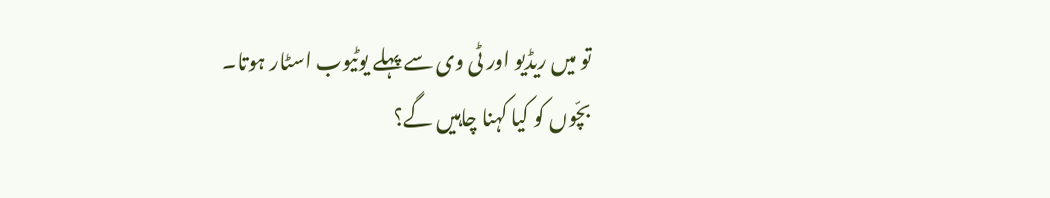تو میں ریڈیو اور ٹی وی سے پہلے یوٹیوب اسٹار ہوتا۔
بچّوں کو کیا کہنا چاہیں‌ گے؟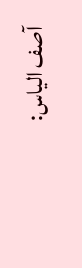آصف الیاس: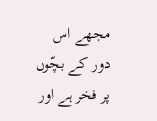مجھے اس دور کے بچّوں پر فخر ہے اور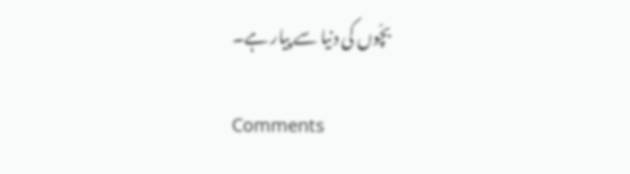بچّوں کی دنیا سے پیار ہے۔

Comments